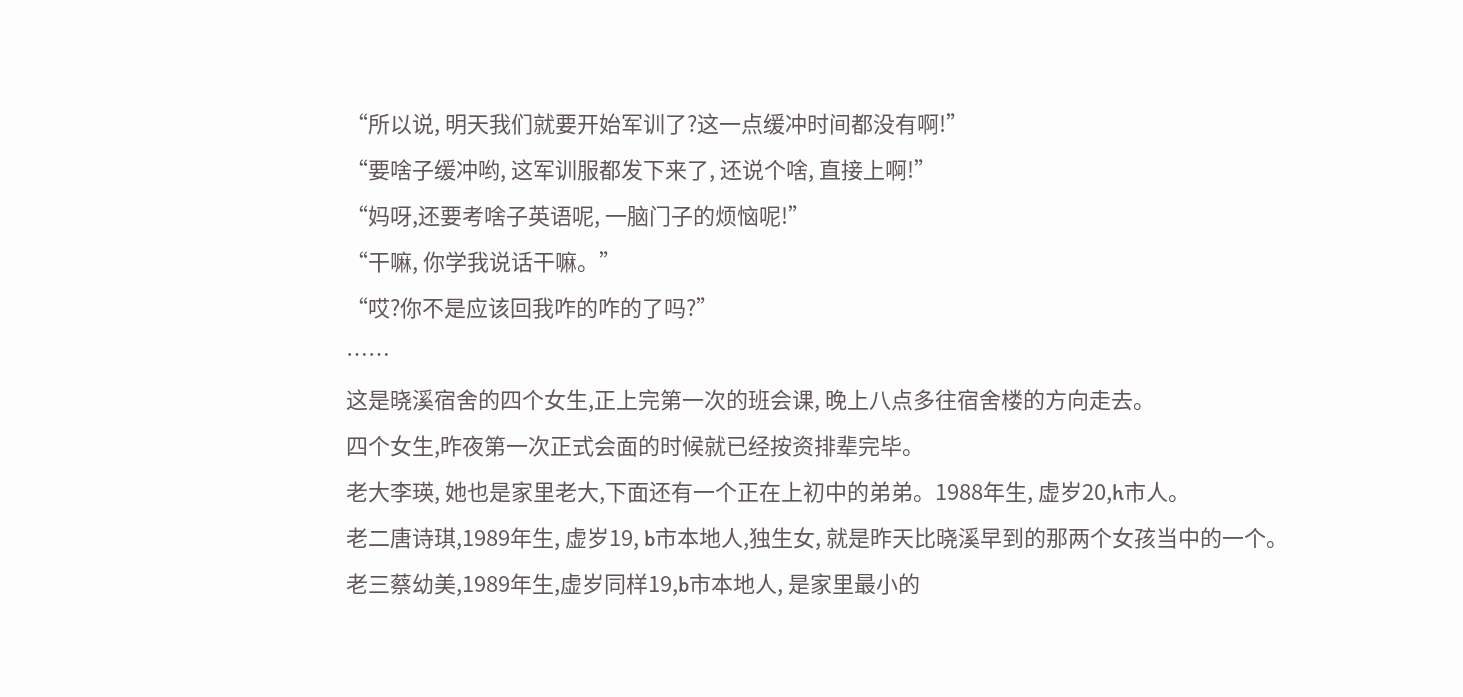“所以说, 明天我们就要开始军训了?这一点缓冲时间都没有啊!”
“要啥子缓冲哟, 这军训服都发下来了, 还说个啥, 直接上啊!”
“妈呀,还要考啥子英语呢, 一脑门子的烦恼呢!”
“干嘛, 你学我说话干嘛。”
“哎?你不是应该回我咋的咋的了吗?”
……
这是晓溪宿舍的四个女生,正上完第一次的班会课, 晚上八点多往宿舍楼的方向走去。
四个女生,昨夜第一次正式会面的时候就已经按资排辈完毕。
老大李瑛, 她也是家里老大,下面还有一个正在上初中的弟弟。1988年生, 虚岁20,h市人。
老二唐诗琪,1989年生, 虚岁19, b市本地人,独生女, 就是昨天比晓溪早到的那两个女孩当中的一个。
老三蔡幼美,1989年生,虚岁同样19,b市本地人, 是家里最小的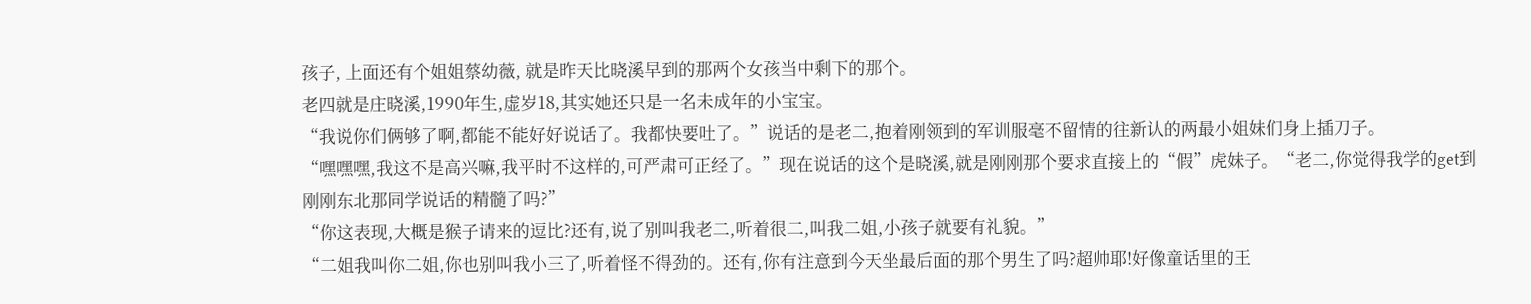孩子, 上面还有个姐姐蔡幼薇, 就是昨天比晓溪早到的那两个女孩当中剩下的那个。
老四就是庄晓溪,1990年生,虚岁18,其实她还只是一名未成年的小宝宝。
“我说你们俩够了啊,都能不能好好说话了。我都快要吐了。”说话的是老二,抱着刚领到的军训服毫不留情的往新认的两最小姐妹们身上插刀子。
“嘿嘿嘿,我这不是高兴嘛,我平时不这样的,可严肃可正经了。”现在说话的这个是晓溪,就是刚刚那个要求直接上的“假”虎妹子。“老二,你觉得我学的get到刚刚东北那同学说话的精髓了吗?”
“你这表现,大概是猴子请来的逗比?还有,说了别叫我老二,听着很二,叫我二姐,小孩子就要有礼貌。”
“二姐我叫你二姐,你也别叫我小三了,听着怪不得劲的。还有,你有注意到今天坐最后面的那个男生了吗?超帅耶!好像童话里的王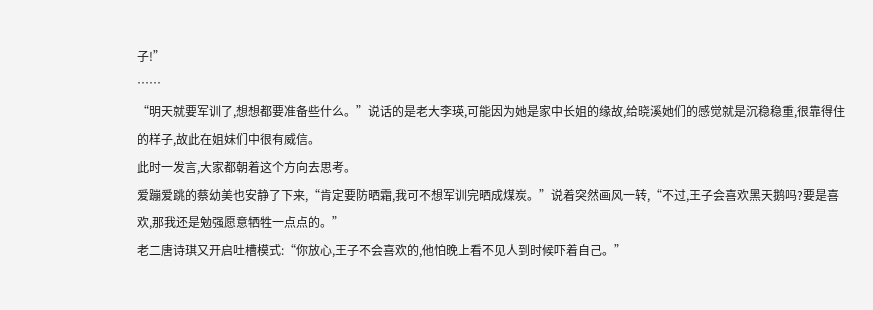子!”
……
“明天就要军训了,想想都要准备些什么。”说话的是老大李瑛,可能因为她是家中长姐的缘故,给晓溪她们的感觉就是沉稳稳重,很靠得住的样子,故此在姐妹们中很有威信。
此时一发言,大家都朝着这个方向去思考。
爱蹦爱跳的蔡幼美也安静了下来,“肯定要防晒霜,我可不想军训完晒成煤炭。”说着突然画风一转,“不过,王子会喜欢黑天鹅吗?要是喜欢,那我还是勉强愿意牺牲一点点的。”
老二唐诗琪又开启吐槽模式:“你放心,王子不会喜欢的,他怕晚上看不见人到时候吓着自己。”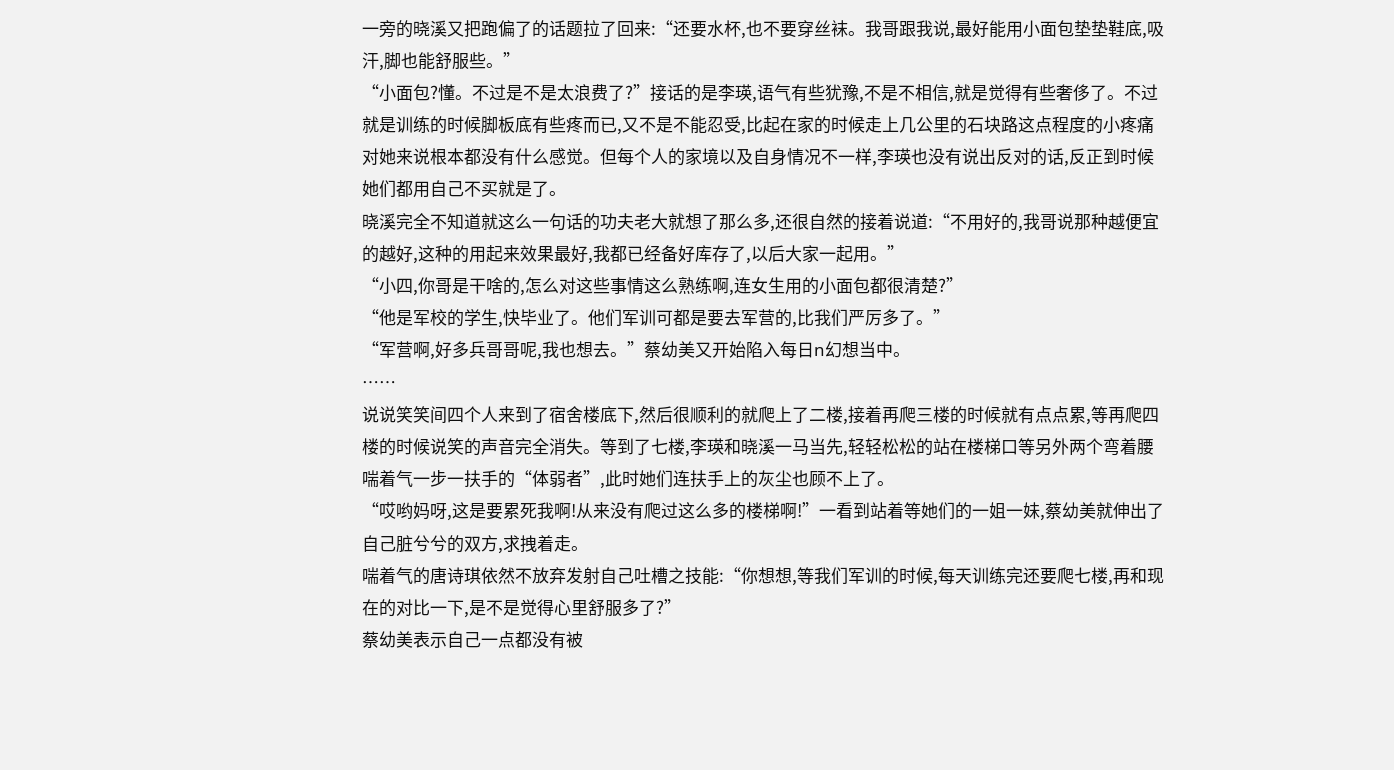一旁的晓溪又把跑偏了的话题拉了回来:“还要水杯,也不要穿丝袜。我哥跟我说,最好能用小面包垫垫鞋底,吸汗,脚也能舒服些。”
“小面包?懂。不过是不是太浪费了?”接话的是李瑛,语气有些犹豫,不是不相信,就是觉得有些奢侈了。不过就是训练的时候脚板底有些疼而已,又不是不能忍受,比起在家的时候走上几公里的石块路这点程度的小疼痛对她来说根本都没有什么感觉。但每个人的家境以及自身情况不一样,李瑛也没有说出反对的话,反正到时候她们都用自己不买就是了。
晓溪完全不知道就这么一句话的功夫老大就想了那么多,还很自然的接着说道:“不用好的,我哥说那种越便宜的越好,这种的用起来效果最好,我都已经备好库存了,以后大家一起用。”
“小四,你哥是干啥的,怎么对这些事情这么熟练啊,连女生用的小面包都很清楚?”
“他是军校的学生,快毕业了。他们军训可都是要去军营的,比我们严厉多了。”
“军营啊,好多兵哥哥呢,我也想去。”蔡幼美又开始陷入每日n幻想当中。
……
说说笑笑间四个人来到了宿舍楼底下,然后很顺利的就爬上了二楼,接着再爬三楼的时候就有点点累,等再爬四楼的时候说笑的声音完全消失。等到了七楼,李瑛和晓溪一马当先,轻轻松松的站在楼梯口等另外两个弯着腰喘着气一步一扶手的“体弱者”,此时她们连扶手上的灰尘也顾不上了。
“哎哟妈呀,这是要累死我啊!从来没有爬过这么多的楼梯啊!”一看到站着等她们的一姐一妹,蔡幼美就伸出了自己脏兮兮的双方,求拽着走。
喘着气的唐诗琪依然不放弃发射自己吐槽之技能:“你想想,等我们军训的时候,每天训练完还要爬七楼,再和现在的对比一下,是不是觉得心里舒服多了?”
蔡幼美表示自己一点都没有被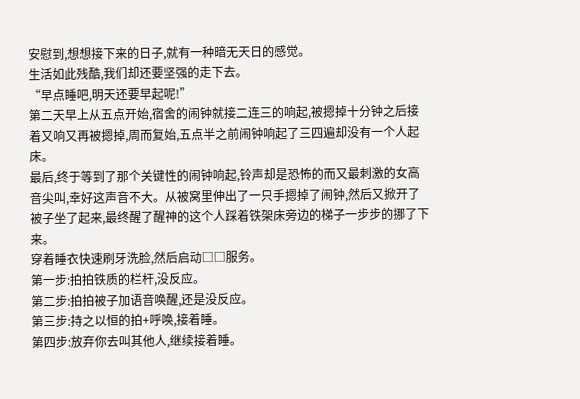安慰到,想想接下来的日子,就有一种暗无天日的感觉。
生活如此残酷,我们却还要坚强的走下去。
“早点睡吧,明天还要早起呢!”
第二天早上从五点开始,宿舍的闹钟就接二连三的响起,被摁掉十分钟之后接着又响又再被摁掉,周而复始,五点半之前闹钟响起了三四遍却没有一个人起床。
最后,终于等到了那个关键性的闹钟响起,铃声却是恐怖的而又最刺激的女高音尖叫,幸好这声音不大。从被窝里伸出了一只手摁掉了闹钟,然后又掀开了被子坐了起来,最终醒了醒神的这个人踩着铁架床旁边的梯子一步步的挪了下来。
穿着睡衣快速刷牙洗脸,然后启动□□服务。
第一步:拍拍铁质的栏杆,没反应。
第二步:拍拍被子加语音唤醒,还是没反应。
第三步:持之以恒的拍+呼唤,接着睡。
第四步:放弃你去叫其他人,继续接着睡。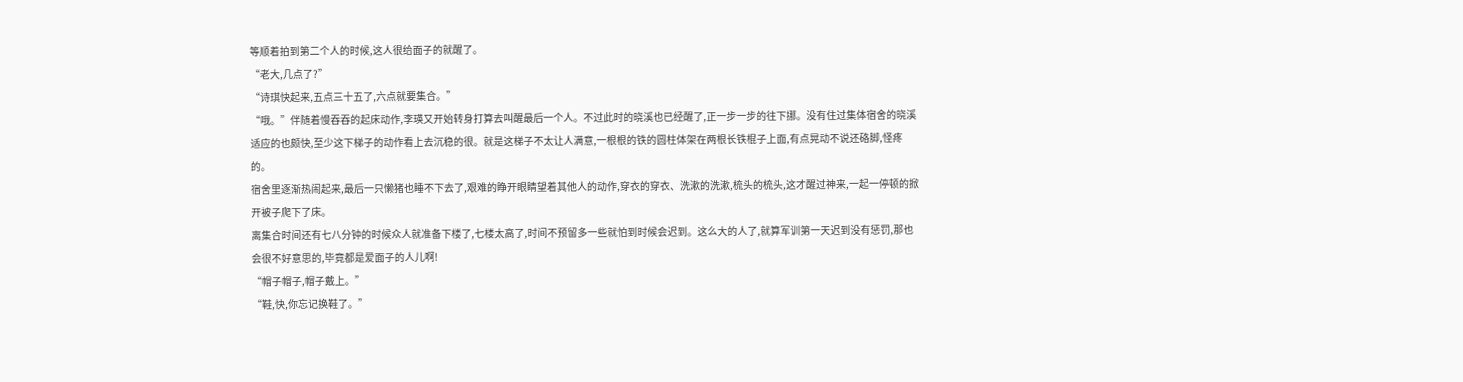等顺着拍到第二个人的时候,这人很给面子的就醒了。
“老大,几点了?”
“诗琪快起来,五点三十五了,六点就要集合。”
“哦。”伴随着慢吞吞的起床动作,李瑛又开始转身打算去叫醒最后一个人。不过此时的晓溪也已经醒了,正一步一步的往下挪。没有住过集体宿舍的晓溪适应的也颇快,至少这下梯子的动作看上去沉稳的很。就是这梯子不太让人满意,一根根的铁的圆柱体架在两根长铁棍子上面,有点晃动不说还硌脚,怪疼的。
宿舍里逐渐热闹起来,最后一只懒猪也睡不下去了,艰难的睁开眼睛望着其他人的动作,穿衣的穿衣、洗漱的洗漱,梳头的梳头,这才醒过神来,一起一停顿的掀开被子爬下了床。
离集合时间还有七八分钟的时候众人就准备下楼了,七楼太高了,时间不预留多一些就怕到时候会迟到。这么大的人了,就算军训第一天迟到没有惩罚,那也会很不好意思的,毕竟都是爱面子的人儿啊!
“帽子帽子,帽子戴上。”
“鞋,快,你忘记换鞋了。”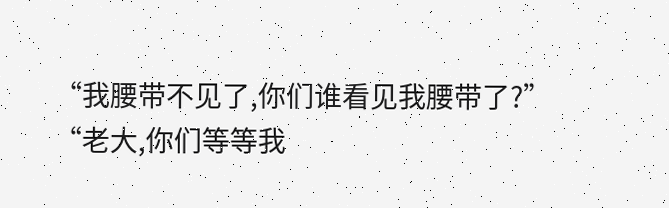“我腰带不见了,你们谁看见我腰带了?”
“老大,你们等等我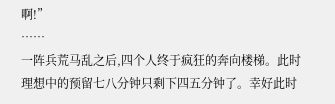啊!”
……
一阵兵荒马乱之后,四个人终于疯狂的奔向楼梯。此时理想中的预留七八分钟只剩下四五分钟了。幸好此时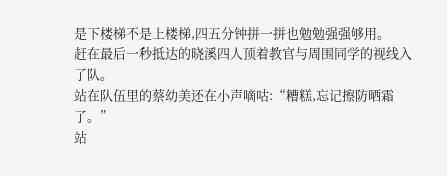是下楼梯不是上楼梯,四五分钟拼一拼也勉勉强强够用。
赶在最后一秒抵达的晓溪四人顶着教官与周围同学的视线入了队。
站在队伍里的蔡幼美还在小声嘀咕:“糟糕,忘记擦防晒霜了。”
站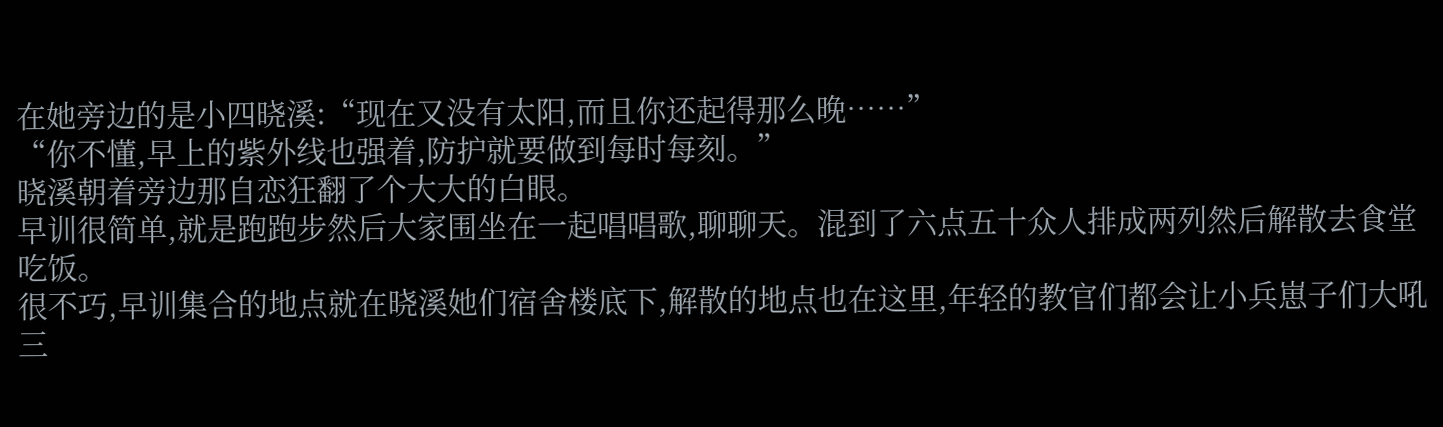在她旁边的是小四晓溪:“现在又没有太阳,而且你还起得那么晚……”
“你不懂,早上的紫外线也强着,防护就要做到每时每刻。”
晓溪朝着旁边那自恋狂翻了个大大的白眼。
早训很简单,就是跑跑步然后大家围坐在一起唱唱歌,聊聊天。混到了六点五十众人排成两列然后解散去食堂吃饭。
很不巧,早训集合的地点就在晓溪她们宿舍楼底下,解散的地点也在这里,年轻的教官们都会让小兵崽子们大吼三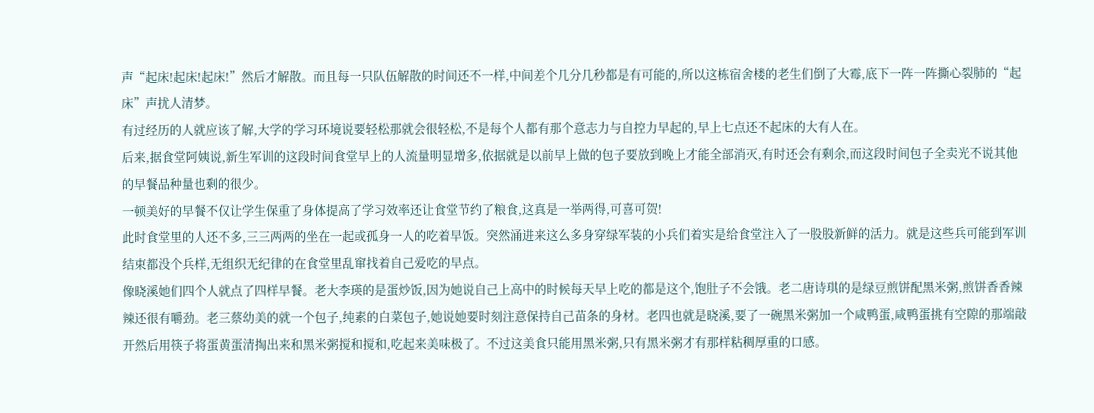声“起床!起床!起床!”然后才解散。而且每一只队伍解散的时间还不一样,中间差个几分几秒都是有可能的,所以这栋宿舍楼的老生们倒了大霉,底下一阵一阵撕心裂肺的“起床”声扰人清梦。
有过经历的人就应该了解,大学的学习环境说要轻松那就会很轻松,不是每个人都有那个意志力与自控力早起的,早上七点还不起床的大有人在。
后来,据食堂阿姨说,新生军训的这段时间食堂早上的人流量明显增多,依据就是以前早上做的包子要放到晚上才能全部消灭,有时还会有剩余,而这段时间包子全卖光不说其他的早餐品种量也剩的很少。
一顿美好的早餐不仅让学生保重了身体提高了学习效率还让食堂节约了粮食,这真是一举两得,可喜可贺!
此时食堂里的人还不多,三三两两的坐在一起或孤身一人的吃着早饭。突然涌进来这么多身穿绿军装的小兵们着实是给食堂注入了一股股新鲜的活力。就是这些兵可能到军训结束都没个兵样,无组织无纪律的在食堂里乱窜找着自己爱吃的早点。
像晓溪她们四个人就点了四样早餐。老大李瑛的是蛋炒饭,因为她说自己上高中的时候每天早上吃的都是这个,饱肚子不会饿。老二唐诗琪的是绿豆煎饼配黑米粥,煎饼香香辣辣还很有嚼劲。老三蔡幼美的就一个包子,纯素的白菜包子,她说她要时刻注意保持自己苗条的身材。老四也就是晓溪,要了一碗黑米粥加一个咸鸭蛋,咸鸭蛋挑有空隙的那端敲开然后用筷子将蛋黄蛋清掏出来和黑米粥搅和搅和,吃起来美味极了。不过这美食只能用黑米粥,只有黑米粥才有那样粘稠厚重的口感。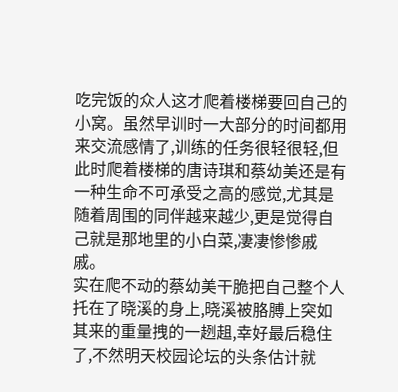吃完饭的众人这才爬着楼梯要回自己的小窝。虽然早训时一大部分的时间都用来交流感情了,训练的任务很轻很轻,但此时爬着楼梯的唐诗琪和蔡幼美还是有一种生命不可承受之高的感觉,尤其是随着周围的同伴越来越少,更是觉得自己就是那地里的小白菜,凄凄惨惨戚戚。
实在爬不动的蔡幼美干脆把自己整个人托在了晓溪的身上,晓溪被胳膊上突如其来的重量拽的一趔趄,幸好最后稳住了,不然明天校园论坛的头条估计就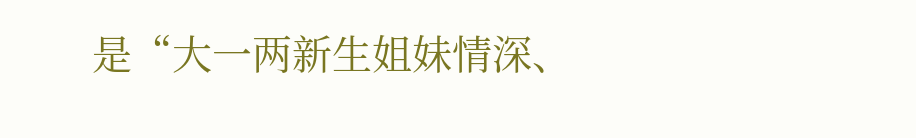是“大一两新生姐妹情深、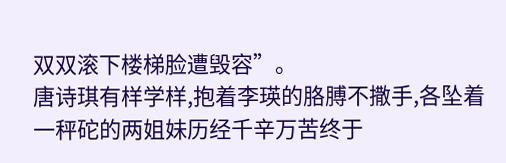双双滚下楼梯脸遭毁容”。
唐诗琪有样学样,抱着李瑛的胳膊不撒手,各坠着一秤砣的两姐妹历经千辛万苦终于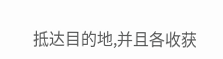抵达目的地,并且各收获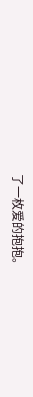了一枚爱的抱抱。